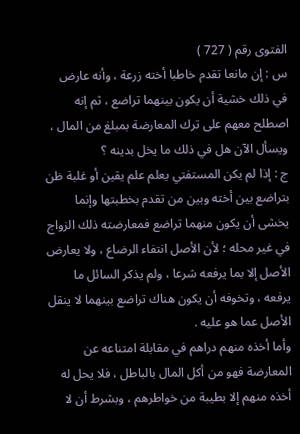الفتوى رقم ( 727 )
س : إن مانعا تقدم خاطبا أخته زرعة ، وأنه عارض في ذلك خشية أن يكون بينهما تراضع ، ثم إنه اصطلح معهم على ترك المعارضة بمبلغ من المال ، ويسأل الآن هل في ذلك ما يخل بدينه ؟
ج : إذا لم يكن المستفتي يعلم علم يقين أو غلبة ظن بتراضع بين أخته وبين من تقدم بخطبتها وإنما يخشى أن يكون منهما تراضع فمعارضته ذلك الزواج في غير محله ؛ لأن الأصل انتفاء الرضاع ، ولا يعارض الأصل إلا بما يرفعه شرعا ، ولم يذكر السائل ما يرفعه ، وتخوفه أن يكون هناك تراضع بينهما لا ينقل الأصل عما هو عليه .
وأما أخذه منهم دراهم في مقابلة امتناعه عن المعارضة فهو من أكل المال بالباطل ، فلا يحل له أخذه منهم إلا بطيبة من خواطرهم ، وبشرط أن لا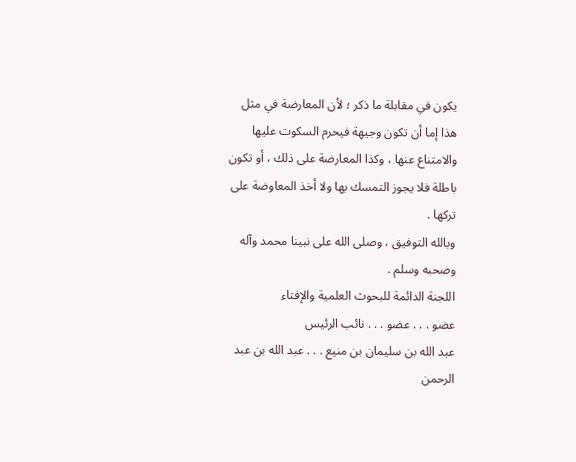يكون في مقابلة ما ذكر ؛ لأن المعارضة في مثل هذا إما أن تكون وجيهة فيحرم السكوت عليها والامتناع عنها ، وكذا المعارضة على ذلك ، أو تكون باطلة فلا يجوز التمسك بها ولا أخذ المعاوضة على تركها .
وبالله التوفيق ، وصلى الله على نبينا محمد وآله وصحبه وسلم .
اللجنة الدائمة للبحوث العلمية والإفتاء
عضو . . . عضو . . . نائب الرئيس
عبد الله بن سليمان بن منيع . . . عبد الله بن عبد الرحمن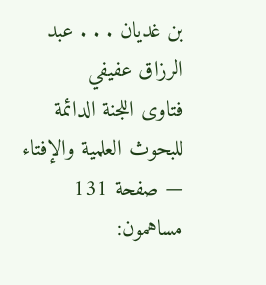بن غديان . . . عبد الرزاق عفيفي
فتاوى اللجنة الدائمة للبحوث العلمية والإفتاء — صفحة 131
مساهمون: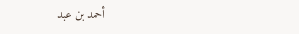أحمد بن عبد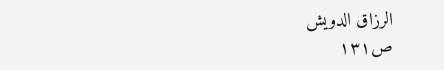الرزاق الدويش
ص١٣١